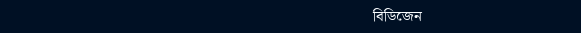বিডিজেন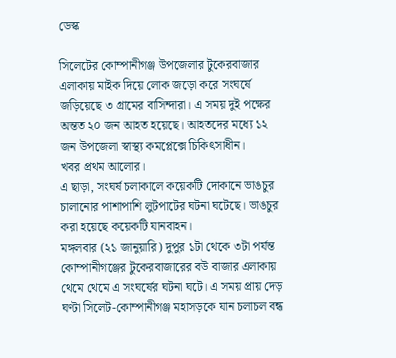ডেস্ক

সিলেটের কোম্পানীগঞ্জ উপজেলার টুকেরবাজার এলাকায় মাইক দিয়ে লোক জড়ো করে সংঘর্ষে জড়িয়েছে ৩ গ্রামের বাসিন্দারা। এ সময় দুই পক্ষের অন্তত ২০ জন আহত হয়েছে। আহতদের মধ্যে ১২ জন উপজেলা স্বাস্থ্য কমপ্লেক্সে চিকিৎসাধীন।
খবর প্রথম আলোর।
এ ছাড়া, সংঘর্ষ চলাকালে কয়েকটি দোকানে ভাঙচুর চালানোর পাশাপাশি লুটপাটের ঘটনা ঘটেছে। ভাঙচুর করা হয়েছে কয়েকটি যানবাহন।
মঙ্গলবার (২১ জানুয়ারি) দুপুর ১টা থেকে ৩টা পর্যন্ত কোম্পানীগঞ্জের টুকেরবাজারের বউ বাজার এলাকায় থেমে থেমে এ সংঘর্ষের ঘটনা ঘটে। এ সময় প্রায় দেড় ঘণ্টা সিলেট-কোম্পানীগঞ্জ মহাসড়কে যান চলাচল বন্ধ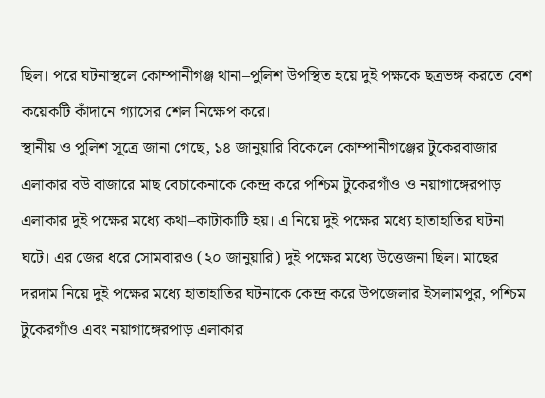ছিল। পরে ঘটনাস্থলে কোম্পানীগঞ্জ থানা–পুলিশ উপস্থিত হয়ে দুই পক্ষকে ছত্রভঙ্গ করতে বেশ কয়েকটি কাঁদানে গ্যাসের শেল নিক্ষেপ করে।
স্থানীয় ও পুলিশ সূত্রে জানা গেছে, ১৪ জানুয়ারি বিকেলে কোম্পানীগঞ্জের টুকেরবাজার এলাকার বউ বাজারে মাছ বেচাকেনাকে কেন্দ্র করে পশ্চিম টুকেরগাঁও ও নয়াগাঙ্গেরপাড় এলাকার দুই পক্ষের মধ্যে কথা–কাটাকাটি হয়। এ নিয়ে দুই পক্ষের মধ্যে হাতাহাতির ঘটনা ঘটে। এর জের ধরে সোমবারও (২০ জানুয়ারি) দুই পক্ষের মধ্যে উত্তেজনা ছিল। মাছের দরদাম নিয়ে দুই পক্ষের মধ্যে হাতাহাতির ঘটনাকে কেন্দ্র করে উপজেলার ইসলামপুর, পশ্চিম টুকেরগাঁও এবং নয়াগাঙ্গেরপাড় এলাকার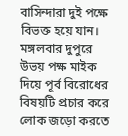বাসিন্দারা দুই পক্ষে বিভক্ত হয়ে যান।
মঙ্গলবার দুপুরে উভয় পক্ষ মাইক দিয়ে পূর্ব বিরোধের বিষয়টি প্রচার করে লোক জড়ো করতে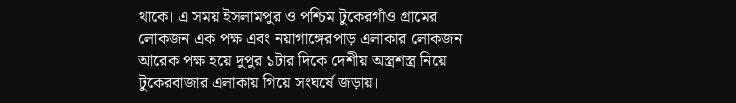থাকে। এ সময় ইসলামপুর ও পশ্চিম টুকেরগাঁও গ্রামের লোকজন এক পক্ষ এবং নয়াগাঙ্গেরপাড় এলাকার লোকজন আরেক পক্ষ হয়ে দুপুর ১টার দিকে দেশীয় অস্ত্রশস্ত্র নিয়ে টুকেরবাজার এলাকায় গিয়ে সংঘর্ষে জড়ায়।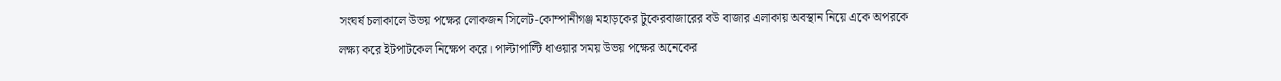সংঘর্ষ চলাকালে উভয় পক্ষের লোকজন সিলেট-কোম্পানীগঞ্জ মহাড়কের টুকেরবাজারের বউ বাজার এলাকায় অবস্থান নিয়ে একে অপরকে লক্ষ্য করে ইটপাটকেল নিক্ষেপ করে। পাল্টাপাল্টি ধাওয়ার সময় উভয় পক্ষের অনেকের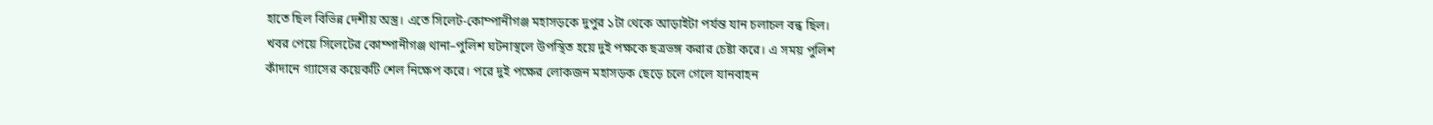হাতে ছিল বিভিন্ন দেশীয় অস্ত্র। এতে সিলেট-কোম্পানীগঞ্জ মহাসড়কে দুপুর ১টা থেকে আড়াইটা পর্যন্ত যান চলাচল বন্ধ ছিল।
খবর পেয়ে সিলেটের কোম্পানীগঞ্জ থানা–পুলিশ ঘটনাস্থলে উপস্থিত হয়ে দুই পক্ষকে ছত্রভঙ্গ করার চেষ্টা করে। এ সময় পুলিশ কাঁদানে গ্যাসের কয়েকটি শেল নিক্ষেপ করে। পরে দুই পক্ষের লোকজন মহাসড়ক ছেড়ে চলে গেলে যানবাহন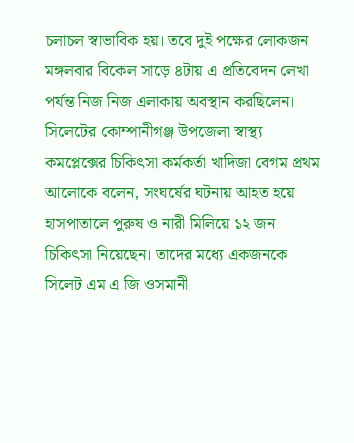চলাচল স্বাভাবিক হয়। তবে দুই পক্ষের লোকজন মঙ্গলবার বিকেল সাড়ে ৪টায় এ প্রতিবেদন লেখা পর্যন্ত নিজ নিজ এলাকায় অবস্থান করছিলেন।
সিলেটের কোম্পানীগঞ্জ উপজেলা স্বাস্থ্য কমপ্লেক্সের চিকিৎসা কর্মকর্তা খাদিজা বেগম প্রথম আলোকে বলেন, সংঘর্ষের ঘটনায় আহত হয়ে হাসপাতালে পুরুষ ও নারী মিলিয়ে ১২ জন চিকিৎসা নিয়েছেন। তাদের মধ্যে একজনকে সিলেট এম এ জি ওসমানী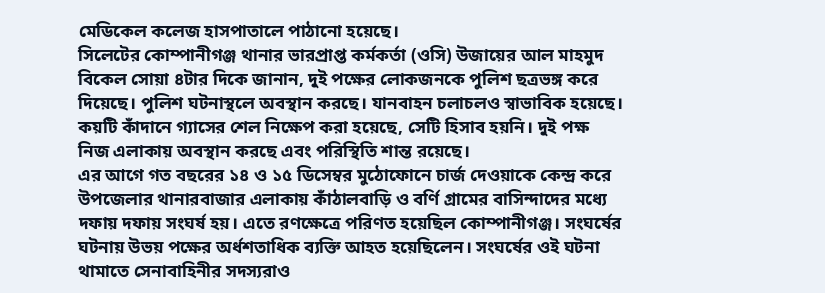মেডিকেল কলেজ হাসপাতালে পাঠানো হয়েছে।
সিলেটের কোম্পানীগঞ্জ থানার ভারপ্রাপ্ত কর্মকর্তা (ওসি) উজায়ের আল মাহমুদ বিকেল সোয়া ৪টার দিকে জানান, দুই পক্ষের লোকজনকে পুলিশ ছত্রভঙ্গ করে দিয়েছে। পুলিশ ঘটনাস্থলে অবস্থান করছে। যানবাহন চলাচলও স্বাভাবিক হয়েছে। কয়টি কাঁদানে গ্যাসের শেল নিক্ষেপ করা হয়েছে, সেটি হিসাব হয়নি। দুই পক্ষ নিজ এলাকায় অবস্থান করছে এবং পরিস্থিতি শান্ত রয়েছে।
এর আগে গত বছরের ১৪ ও ১৫ ডিসেম্বর মুঠোফোনে চার্জ দেওয়াকে কেন্দ্র করে উপজেলার থানারবাজার এলাকায় কাঁঠালবাড়ি ও বর্ণি গ্রামের বাসিন্দাদের মধ্যে দফায় দফায় সংঘর্ষ হয়। এতে রণক্ষেত্রে পরিণত হয়েছিল কোম্পানীগঞ্জ। সংঘর্ষের ঘটনায় উভয় পক্ষের অর্ধশতাধিক ব্যক্তি আহত হয়েছিলেন। সংঘর্ষের ওই ঘটনা থামাতে সেনাবাহিনীর সদস্যরাও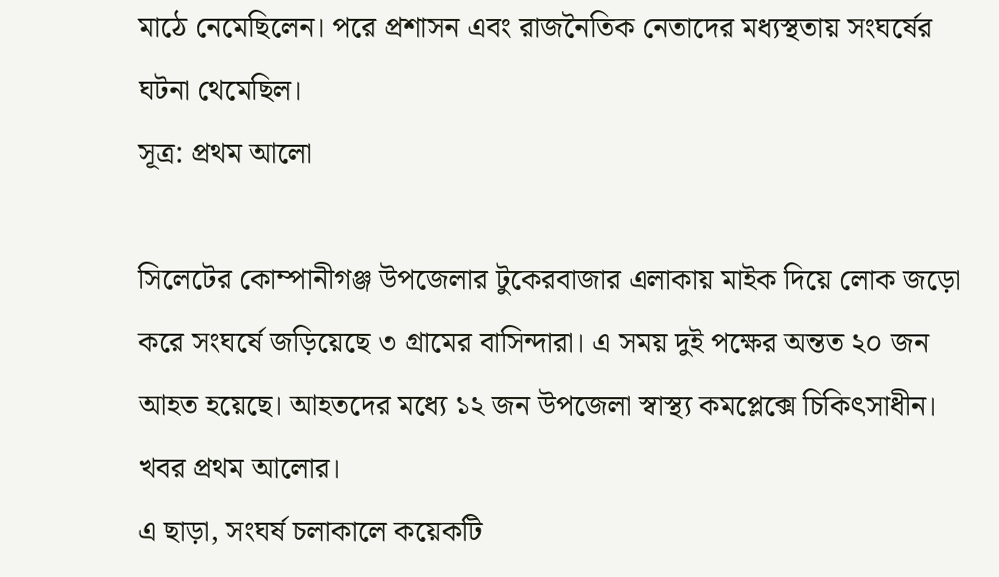মাঠে নেমেছিলেন। পরে প্রশাসন এবং রাজনৈতিক নেতাদের মধ্যস্থতায় সংঘর্ষের ঘটনা থেমেছিল।
সূত্র: প্রথম আলো

সিলেটের কোম্পানীগঞ্জ উপজেলার টুকেরবাজার এলাকায় মাইক দিয়ে লোক জড়ো করে সংঘর্ষে জড়িয়েছে ৩ গ্রামের বাসিন্দারা। এ সময় দুই পক্ষের অন্তত ২০ জন আহত হয়েছে। আহতদের মধ্যে ১২ জন উপজেলা স্বাস্থ্য কমপ্লেক্সে চিকিৎসাধীন।
খবর প্রথম আলোর।
এ ছাড়া, সংঘর্ষ চলাকালে কয়েকটি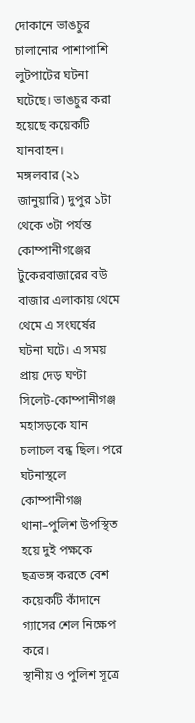দোকানে ভাঙচুর চালানোর পাশাপাশি লুটপাটের ঘটনা ঘটেছে। ভাঙচুর করা হয়েছে কয়েকটি যানবাহন।
মঙ্গলবার (২১ জানুয়ারি) দুপুর ১টা থেকে ৩টা পর্যন্ত কোম্পানীগঞ্জের টুকেরবাজারের বউ বাজার এলাকায় থেমে থেমে এ সংঘর্ষের ঘটনা ঘটে। এ সময় প্রায় দেড় ঘণ্টা সিলেট-কোম্পানীগঞ্জ মহাসড়কে যান চলাচল বন্ধ ছিল। পরে ঘটনাস্থলে কোম্পানীগঞ্জ থানা–পুলিশ উপস্থিত হয়ে দুই পক্ষকে ছত্রভঙ্গ করতে বেশ কয়েকটি কাঁদানে গ্যাসের শেল নিক্ষেপ করে।
স্থানীয় ও পুলিশ সূত্রে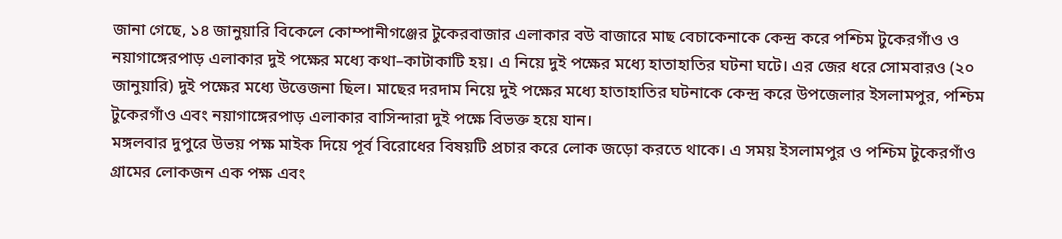জানা গেছে, ১৪ জানুয়ারি বিকেলে কোম্পানীগঞ্জের টুকেরবাজার এলাকার বউ বাজারে মাছ বেচাকেনাকে কেন্দ্র করে পশ্চিম টুকেরগাঁও ও নয়াগাঙ্গেরপাড় এলাকার দুই পক্ষের মধ্যে কথা–কাটাকাটি হয়। এ নিয়ে দুই পক্ষের মধ্যে হাতাহাতির ঘটনা ঘটে। এর জের ধরে সোমবারও (২০ জানুয়ারি) দুই পক্ষের মধ্যে উত্তেজনা ছিল। মাছের দরদাম নিয়ে দুই পক্ষের মধ্যে হাতাহাতির ঘটনাকে কেন্দ্র করে উপজেলার ইসলামপুর, পশ্চিম টুকেরগাঁও এবং নয়াগাঙ্গেরপাড় এলাকার বাসিন্দারা দুই পক্ষে বিভক্ত হয়ে যান।
মঙ্গলবার দুপুরে উভয় পক্ষ মাইক দিয়ে পূর্ব বিরোধের বিষয়টি প্রচার করে লোক জড়ো করতে থাকে। এ সময় ইসলামপুর ও পশ্চিম টুকেরগাঁও গ্রামের লোকজন এক পক্ষ এবং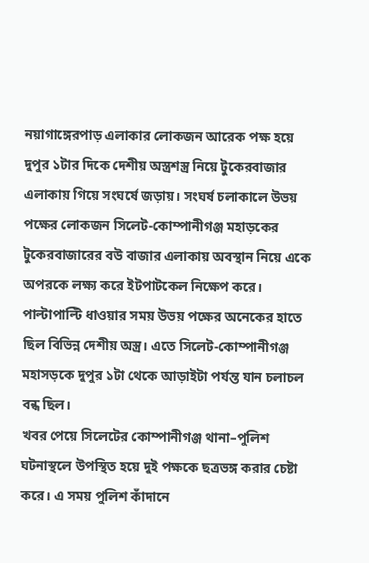নয়াগাঙ্গেরপাড় এলাকার লোকজন আরেক পক্ষ হয়ে দুপুর ১টার দিকে দেশীয় অস্ত্রশস্ত্র নিয়ে টুকেরবাজার এলাকায় গিয়ে সংঘর্ষে জড়ায়। সংঘর্ষ চলাকালে উভয় পক্ষের লোকজন সিলেট-কোম্পানীগঞ্জ মহাড়কের টুকেরবাজারের বউ বাজার এলাকায় অবস্থান নিয়ে একে অপরকে লক্ষ্য করে ইটপাটকেল নিক্ষেপ করে। পাল্টাপাল্টি ধাওয়ার সময় উভয় পক্ষের অনেকের হাতে ছিল বিভিন্ন দেশীয় অস্ত্র। এতে সিলেট-কোম্পানীগঞ্জ মহাসড়কে দুপুর ১টা থেকে আড়াইটা পর্যন্ত যান চলাচল বন্ধ ছিল।
খবর পেয়ে সিলেটের কোম্পানীগঞ্জ থানা–পুলিশ ঘটনাস্থলে উপস্থিত হয়ে দুই পক্ষকে ছত্রভঙ্গ করার চেষ্টা করে। এ সময় পুলিশ কাঁদানে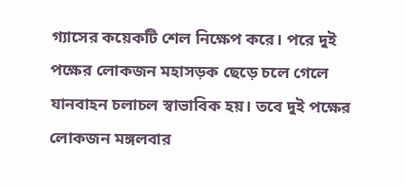গ্যাসের কয়েকটি শেল নিক্ষেপ করে। পরে দুই পক্ষের লোকজন মহাসড়ক ছেড়ে চলে গেলে যানবাহন চলাচল স্বাভাবিক হয়। তবে দুই পক্ষের লোকজন মঙ্গলবার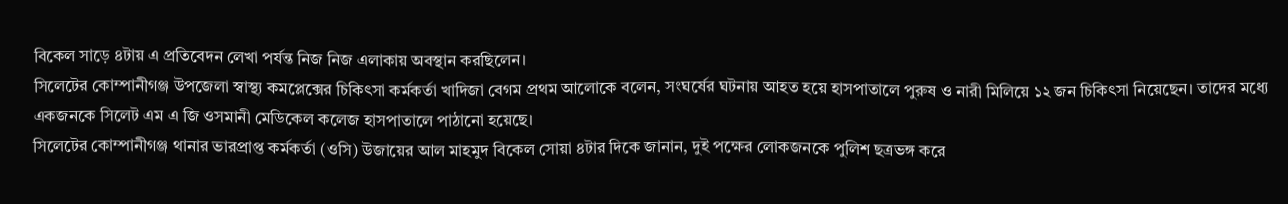বিকেল সাড়ে ৪টায় এ প্রতিবেদন লেখা পর্যন্ত নিজ নিজ এলাকায় অবস্থান করছিলেন।
সিলেটের কোম্পানীগঞ্জ উপজেলা স্বাস্থ্য কমপ্লেক্সের চিকিৎসা কর্মকর্তা খাদিজা বেগম প্রথম আলোকে বলেন, সংঘর্ষের ঘটনায় আহত হয়ে হাসপাতালে পুরুষ ও নারী মিলিয়ে ১২ জন চিকিৎসা নিয়েছেন। তাদের মধ্যে একজনকে সিলেট এম এ জি ওসমানী মেডিকেল কলেজ হাসপাতালে পাঠানো হয়েছে।
সিলেটের কোম্পানীগঞ্জ থানার ভারপ্রাপ্ত কর্মকর্তা (ওসি) উজায়ের আল মাহমুদ বিকেল সোয়া ৪টার দিকে জানান, দুই পক্ষের লোকজনকে পুলিশ ছত্রভঙ্গ করে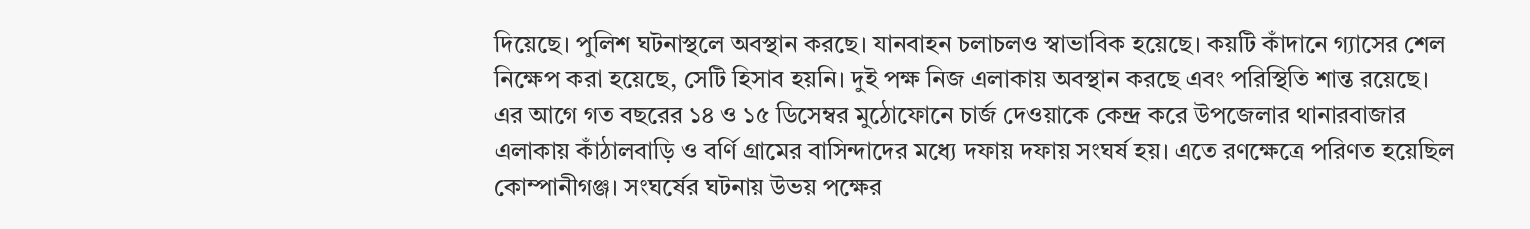দিয়েছে। পুলিশ ঘটনাস্থলে অবস্থান করছে। যানবাহন চলাচলও স্বাভাবিক হয়েছে। কয়টি কাঁদানে গ্যাসের শেল নিক্ষেপ করা হয়েছে, সেটি হিসাব হয়নি। দুই পক্ষ নিজ এলাকায় অবস্থান করছে এবং পরিস্থিতি শান্ত রয়েছে।
এর আগে গত বছরের ১৪ ও ১৫ ডিসেম্বর মুঠোফোনে চার্জ দেওয়াকে কেন্দ্র করে উপজেলার থানারবাজার এলাকায় কাঁঠালবাড়ি ও বর্ণি গ্রামের বাসিন্দাদের মধ্যে দফায় দফায় সংঘর্ষ হয়। এতে রণক্ষেত্রে পরিণত হয়েছিল কোম্পানীগঞ্জ। সংঘর্ষের ঘটনায় উভয় পক্ষের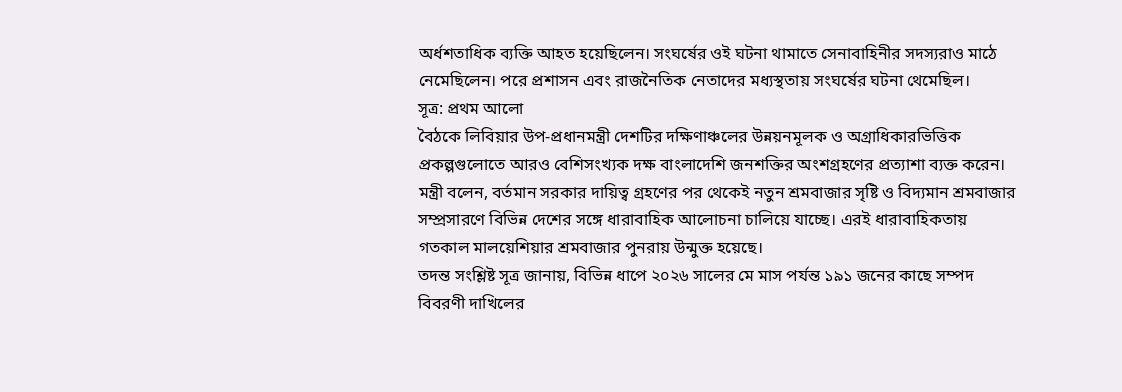অর্ধশতাধিক ব্যক্তি আহত হয়েছিলেন। সংঘর্ষের ওই ঘটনা থামাতে সেনাবাহিনীর সদস্যরাও মাঠে নেমেছিলেন। পরে প্রশাসন এবং রাজনৈতিক নেতাদের মধ্যস্থতায় সংঘর্ষের ঘটনা থেমেছিল।
সূত্র: প্রথম আলো
বৈঠকে লিবিয়ার উপ-প্রধানমন্ত্রী দেশটির দক্ষিণাঞ্চলের উন্নয়নমূলক ও অগ্রাধিকারভিত্তিক প্রকল্পগুলোতে আরও বেশিসংখ্যক দক্ষ বাংলাদেশি জনশক্তির অংশগ্রহণের প্রত্যাশা ব্যক্ত করেন।
মন্ত্রী বলেন, বর্তমান সরকার দায়িত্ব গ্রহণের পর থেকেই নতুন শ্রমবাজার সৃষ্টি ও বিদ্যমান শ্রমবাজার সম্প্রসারণে বিভিন্ন দেশের সঙ্গে ধারাবাহিক আলোচনা চালিয়ে যাচ্ছে। এরই ধারাবাহিকতায় গতকাল মালয়েশিয়ার শ্রমবাজার পুনরায় উন্মুক্ত হয়েছে।
তদন্ত সংশ্লিষ্ট সূত্র জানায়, বিভিন্ন ধাপে ২০২৬ সালের মে মাস পর্যন্ত ১৯১ জনের কাছে সম্পদ বিবরণী দাখিলের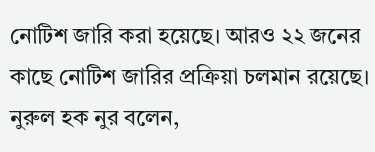নোটিশ জারি করা হয়েছে। আরও ২২ জনের কাছে নোটিশ জারির প্রক্রিয়া চলমান রয়েছে।
নুরুল হক নুর বলেন,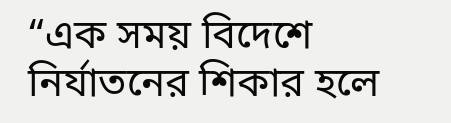“এক সময় বিদেশে নির্যাতনের শিকার হলে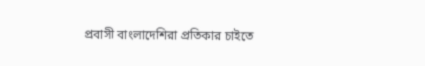প্রবাসী বাংলাদেশিরা প্রতিকার চাইতে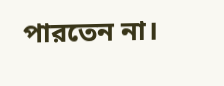পারতেন না।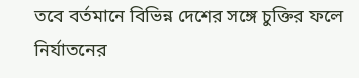তবে বর্তমানে বিভিন্ন দেশের সঙ্গে চুক্তির ফলে নির্যাতনের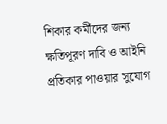শিকার কর্মীদের জন্য ক্ষতিপূরণ দাবি ও আইনি প্রতিকার পাওয়ার সুযোগ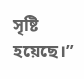সৃষ্টি হয়েছে।”